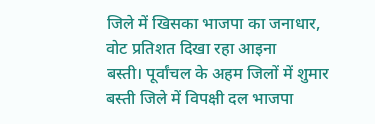जिले में खिसका भाजपा का जनाधार, वोट प्रतिशत दिखा रहा आइना
बस्ती। पूर्वांचल के अहम जिलों में शुमार बस्ती जिले में विपक्षी दल भाजपा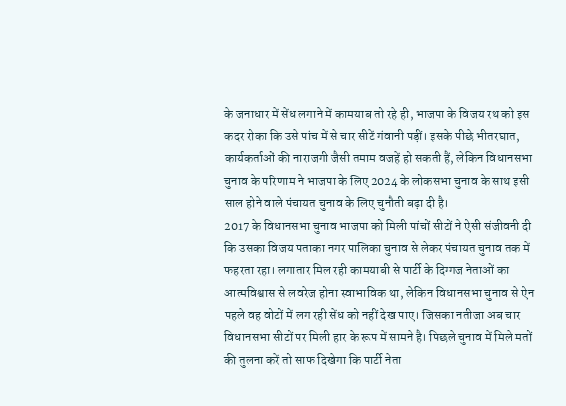के जनाधार में सेंध लगाने में कामयाब तो रहे ही, भाजपा के विजय रथ को इस कदर रोका कि उसे पांच में से चार सीटें गंवानी पड़ीं। इसके पीछे भीतरघात, कार्यकर्ताओं की नाराजगी जैसी तमाम वजहें हो सकती हैं, लेकिन विधानसभा चुनाव के परिणाम ने भाजपा के लिए 2024 के लोकसभा चुनाव के साथ इसी साल होने वाले पंचायत चुनाव के लिए चुनौती बढ़ा दी है।
2017 के विधानसभा चुनाव भाजपा को मिली पांचों सीटों ने ऐसी संजीवनी दी कि उसका विजय पताका नगर पालिका चुनाव से लेकर पंचायत चुनाव तक में फहरता रहा। लगातार मिल रही कामयाबी से पार्टी के दिग्गज नेताओं का आत्मविश्वास से लवरेज होना स्वाभाविक था, लेकिन विधानसभा चुनाव से ऐन पहले वह वोटों में लग रही सेंध को नहीं देख पाए। जिसका नतीजा अब चार विधानसभा सीटों पर मिली हार के रूप में सामने है। पिछले चुनाव में मिले मतों की तुलना करें तो साफ दिखेगा कि पार्टी नेता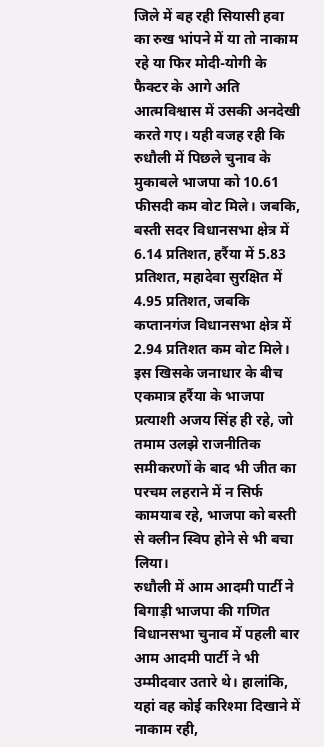जिले में बह रही सियासी हवा का रुख भांपने में या तो नाकाम रहे या फिर मोदी-योगी के फैक्टर के आगे अति आत्मविश्वास में उसकी अनदेखी करते गए। यही वजह रही कि रुधौली में पिछले चुनाव के मुकाबले भाजपा को 10.61 फीसदी कम वोट मिले। जबकि, बस्ती सदर विधानसभा क्षेत्र में 6.14 प्रतिशत, हर्रैया में 5.83 प्रतिशत, महादेवा सुरक्षित में 4.95 प्रतिशत, जबकि कप्तानगंज विधानसभा क्षेत्र में 2.94 प्रतिशत कम वोट मिले। इस खिसके जनाधार के बीच एकमात्र हर्रैया के भाजपा प्रत्याशी अजय सिंह ही रहे, जो तमाम उलझे राजनीतिक समीकरणों के बाद भी जीत का परचम लहराने में न सिर्फ कामयाब रहे, भाजपा को बस्ती से क्लीन स्विप होने से भी बचा लिया।
रुधौली में आम आदमी पार्टी ने बिगाड़ी भाजपा की गणित
विधानसभा चुनाव में पहली बार आम आदमी पार्टी ने भी उम्मीदवार उतारे थे। हालांकि, यहां वह कोई करिश्मा दिखाने में नाकाम रही,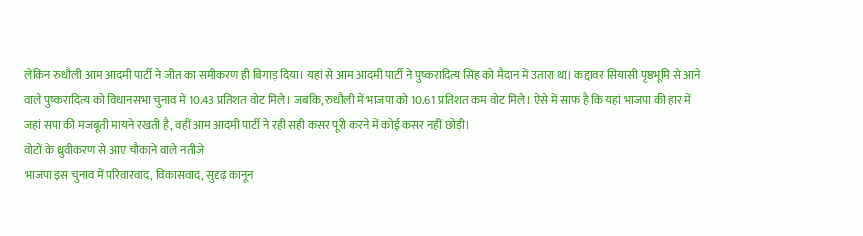लेकिन रुधौली आम आदमी पार्टी ने जीत का समीकरण ही बिगाड़ दिया। यहां से आम आदमी पार्टी ने पुष्करादित्य सिंह को मैदान में उतारा था। कद्दावर सियासी पृष्ठभूमि से आने वाले पुष्करादित्य को विधानसभा चुनाव में 10.43 प्रतिशत वोट मिले। जबकि, रुधौली में भाजपा को 10.61 प्रतिशत कम वोट मिले। ऐसे में साफ है कि यहां भाजपा की हार में जहां सपा की मजबूती मायने रखती है, वहीं आम आदमी पार्टी ने रही सही कसर पूरी करने में कोई कसर नहीं छोड़ी।
वोटों के ध्रुवीकरण से आए चौकाने वाले नतीजे
भाजपा इस चुनाव में परिवारवाद, विकासवाद, सुदृढ़ कानून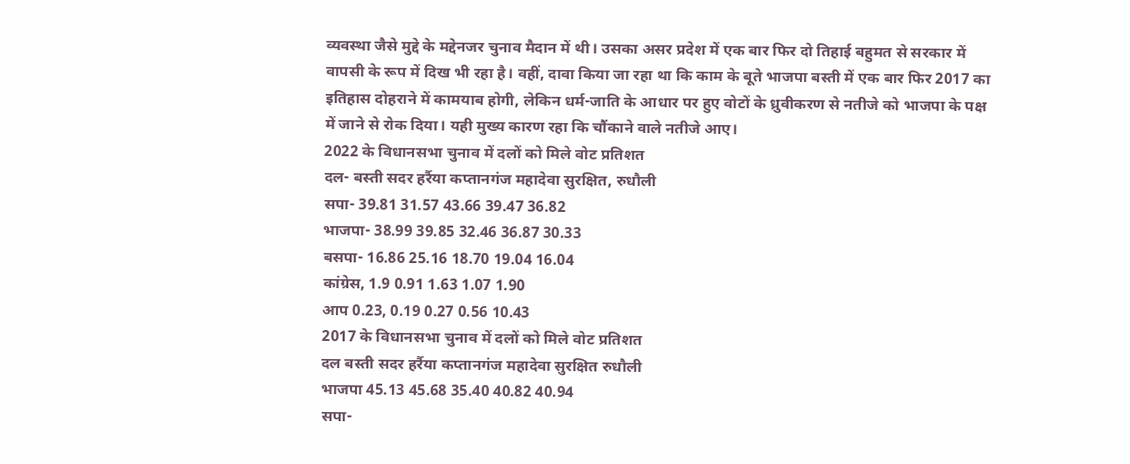व्यवस्था जैसे मुद्दे के मद्देनजर चुनाव मैदान में थी। उसका असर प्रदेश में एक बार फिर दो तिहाई बहुमत से सरकार में वापसी के रूप में दिख भी रहा है। वहीं, दावा किया जा रहा था कि काम के बूते भाजपा बस्ती में एक बार फिर 2017 का इतिहास दोहराने में कामयाब होगी, लेकिन धर्म-जाति के आधार पर हुए वोटों के ध्रुवीकरण से नतीजे को भाजपा के पक्ष में जाने से रोक दिया। यही मुख्य कारण रहा कि चौंकाने वाले नतीजे आए।
2022 के विधानसभा चुनाव में दलों को मिले वोट प्रतिशत
दल- बस्ती सदर हर्रैया कप्तानगंज महादेवा सुरक्षित, रुधौली
सपा- 39.81 31.57 43.66 39.47 36.82
भाजपा- 38.99 39.85 32.46 36.87 30.33
बसपा- 16.86 25.16 18.70 19.04 16.04
कांग्रेस, 1.9 0.91 1.63 1.07 1.90
आप 0.23, 0.19 0.27 0.56 10.43
2017 के विधानसभा चुनाव में दलों को मिले वोट प्रतिशत
दल बस्ती सदर हर्रैया कप्तानगंज महादेवा सुरक्षित रुधौली
भाजपा 45.13 45.68 35.40 40.82 40.94
सपा-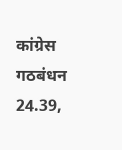कांग्रेस गठबंधन 24.39,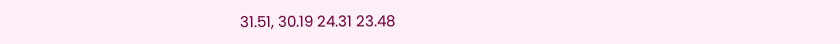31.51, 30.19 24.31 23.48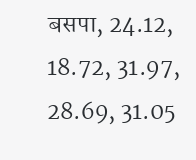बसपा, 24.12, 18.72, 31.97, 28.69, 31.05